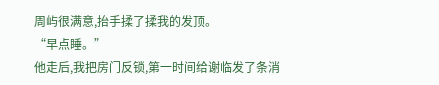周屿很满意,抬手揉了揉我的发顶。
“早点睡。”
他走后,我把房门反锁,第一时间给谢临发了条消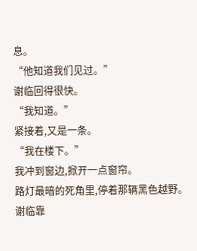息。
“他知道我们见过。”
谢临回得很快。
“我知道。”
紧接着,又是一条。
“我在楼下。”
我冲到窗边,掀开一点窗帘。
路灯最暗的死角里,停着那辆黑色越野。
谢临靠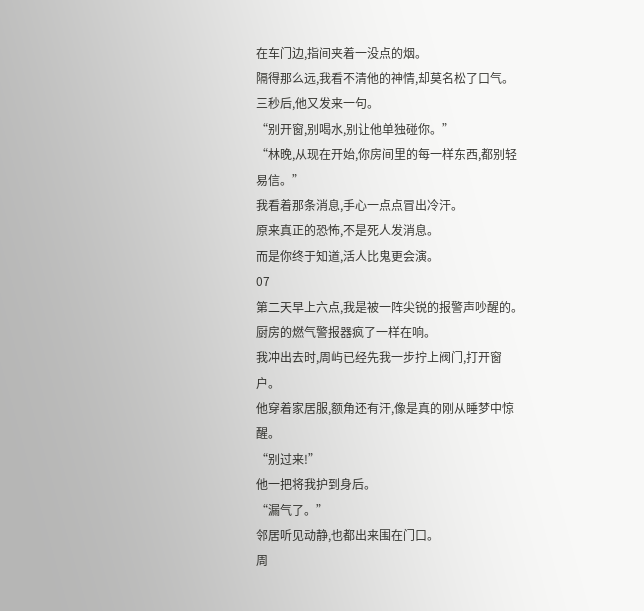在车门边,指间夹着一没点的烟。
隔得那么远,我看不清他的神情,却莫名松了口气。
三秒后,他又发来一句。
“别开窗,别喝水,别让他单独碰你。”
“林晚,从现在开始,你房间里的每一样东西,都别轻易信。”
我看着那条消息,手心一点点冒出冷汗。
原来真正的恐怖,不是死人发消息。
而是你终于知道,活人比鬼更会演。
07
第二天早上六点,我是被一阵尖锐的报警声吵醒的。
厨房的燃气警报器疯了一样在响。
我冲出去时,周屿已经先我一步拧上阀门,打开窗户。
他穿着家居服,额角还有汗,像是真的刚从睡梦中惊醒。
“别过来!”
他一把将我护到身后。
“漏气了。”
邻居听见动静,也都出来围在门口。
周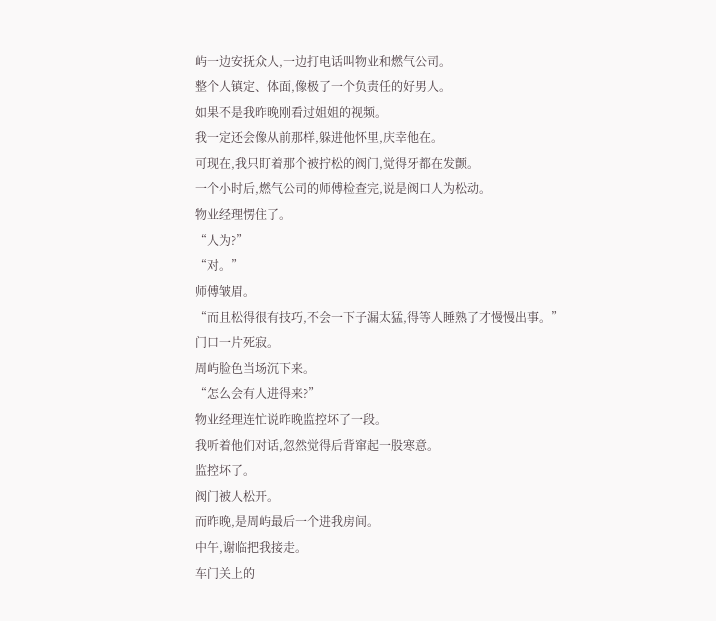屿一边安抚众人,一边打电话叫物业和燃气公司。
整个人镇定、体面,像极了一个负责任的好男人。
如果不是我昨晚刚看过姐姐的视频。
我一定还会像从前那样,躲进他怀里,庆幸他在。
可现在,我只盯着那个被拧松的阀门,觉得牙都在发颤。
一个小时后,燃气公司的师傅检查完,说是阀口人为松动。
物业经理愣住了。
“人为?”
“对。”
师傅皱眉。
“而且松得很有技巧,不会一下子漏太猛,得等人睡熟了才慢慢出事。”
门口一片死寂。
周屿脸色当场沉下来。
“怎么会有人进得来?”
物业经理连忙说昨晚监控坏了一段。
我听着他们对话,忽然觉得后背窜起一股寒意。
监控坏了。
阀门被人松开。
而昨晚,是周屿最后一个进我房间。
中午,谢临把我接走。
车门关上的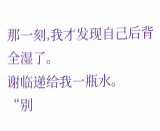那一刻,我才发现自己后背全湿了。
谢临递给我一瓶水。
“别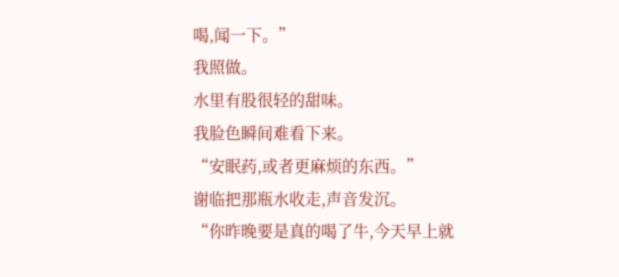喝,闻一下。”
我照做。
水里有股很轻的甜味。
我脸色瞬间难看下来。
“安眠药,或者更麻烦的东西。”
谢临把那瓶水收走,声音发沉。
“你昨晚要是真的喝了牛,今天早上就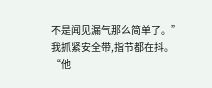不是闻见漏气那么简单了。”
我抓紧安全带,指节都在抖。
“他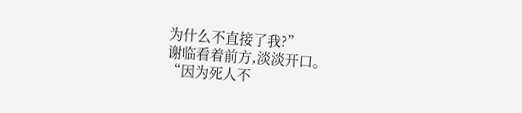为什么不直接了我?”
谢临看着前方,淡淡开口。
“因为死人不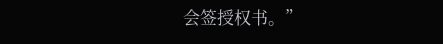会签授权书。”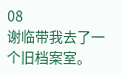08
谢临带我去了一个旧档案室。